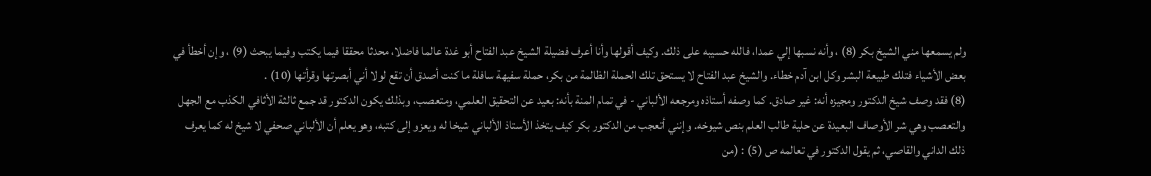ولم يسمعها مني الشيخ بكر (8) ، وأنه نسبها إلي عمدا، فالله حسيبه على ذلك. وكيف أقولها وأنا أعرف فضيلة الشيخ عبد الفتاح أبو غدة عالما فاضلا، محدثا محققا فيما يكتب وفيما يبحث (9) ، وإن أخطأ في بعض الأشياء فتلك طبيعة البشر وكل ابن آدم خطاء. والشيخ عبد الفتاح لا يستحق تلك الحملة الظالمة من بكر، حملة سفيهة سافلة ما كنت أصدق أن تقع لولا أني أبصرتها وقرأتها (10) .
(8) فقد وصف شيخ الدكتور ومجيزه أنه: غير صادق. كما وصفه أستاذه ومرجعه الألباني - في تمام المنة بأنه: بعيد عن التحقيق العلمي، ومتعصب، وبذلك يكون الدكتور قد جمع ثالثة الأثافي الكذب مع الجهل والتعصب وهي شر الأوصاف البعيدة عن حلية طالب العلم بنص شيوخه. وإنني أتعجب من الدكتور بكر كيف يتخذ الأستاذ الألباني شيخا له ويعزو إلى كتبه، وهو يعلم أن الألباني صحفي لا شيخ له كما يعرف ذلك الداني والقاصي، ثم يقول الدكتور في تعالمه ص (5) : (من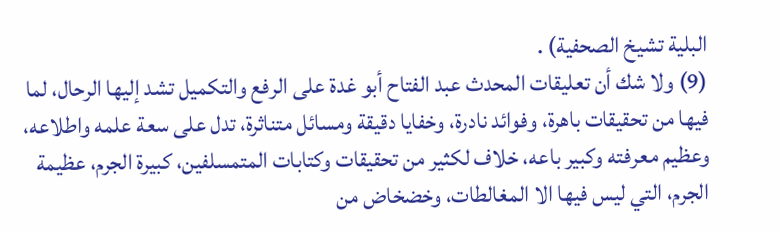البلية تشيخ الصحفية) .
(9) ولا شك أن تعليقات المحدث عبد الفتاح أبو غدة على الرفع والتكميل تشد إليها الرحال، لما فيها من تحقيقات باهرة، وفوائد نادرة، وخفايا دقيقة ومسائل متناثرة، تدل على سعة علمه واطلاعه، وعظيم معرفته وكبير باعه، خلاف لكثير من تحقيقات وكتابات المتمسلفين، كبيرة الجرم، عظيمة الجرم، التي ليس فيها الا المغالطات، وخضخاض من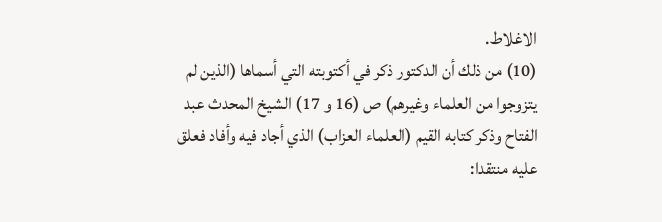الاغلاط.
(10) من ذلك أن الدكتور ذكر في أكتوبته التي أسماها (الذين لم يتزوجوا من العلماء وغيرهم) ص (16 و 17) الشيخ المحدث عبد الفتاح وذكر كتابه القيم (العلماء العزاب) الذي أجاد فيه وأفاد فعلق عليه منتقدا: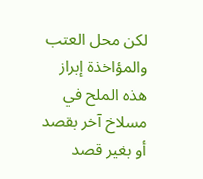لكن محل العتب والمؤاخذة إبراز هذه الملح في مسلاخ آخر بقصد أو بغير قصد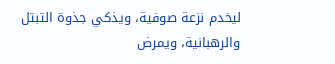ليخدم نزعة صوفية، ويذكي جذوة التبتل والرهبانية، ويمرض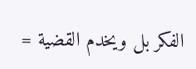الفكر بل ويخدم القضية =